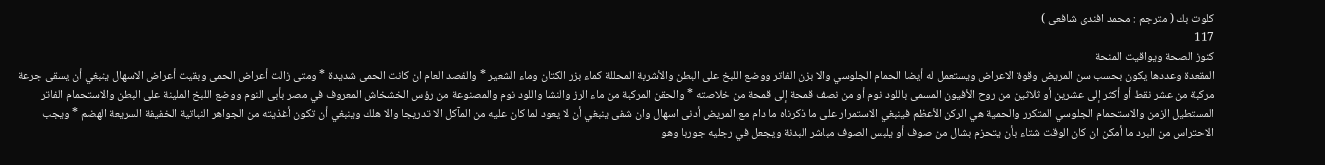كلوت بك ( مترجم : محمد افندى شافعى )
117
كنوز الصحة ويواقيت المنحة
المقعدة وعددها يكون بحسب سن المريض وقوة الاعراض ويستعمل له أيضا الحمام الجلوسي والا بزن الفاتر ووضع اللبخ على البطن والأشربة المحللة كماء بزر الكتان وماء الشعير * والفصد العام ان كانت الحمى شديدة * ومتى زالت أعراض الحمى وبقيت أعراض الاسهال ينبغي أن يسقى جرعة مركبة من عشر نقط أو أكثر إلى عشرين أو ثلاثين من روح الأفيون المسمى باللود نوم أو من نصف قمحة إلى قمحة من خلاصته * والحقن المركبة من ماء الرز والنشا واللود نوم والمصنوعة من رؤس الخشخاش المعروف في مصر بأبى النوم ووضع اللبخ الملينة على البطن والاستحمام الفاتر المستطيل الزمن والاستحمام الجلوسي المتكرر والحمية هي الركن الأعظم فينبغي الاستمرار على ما ذكرناه ما دام مع المريض أدنى اسهال وان شفى ينبغي أن لا يعود لما كان عليه من المآكل الا تدريجا والا هلك وينبغي أن تكون أغذيته من الجواهر النباتية الخفيفة السريعة الهضم * ويجب الاحتراس من البرد ما أمكن ان كان الوقت شتاء بأن يتحزم بشال من صوف أو يلبس الصوف مباشر البدنة ويجعل في رجليه جوربا وهو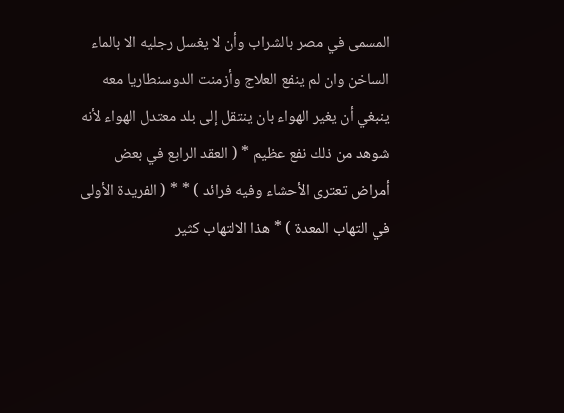المسمى في مصر بالشراب وأن لا يغسل رجليه الا بالماء الساخن وان لم ينفع العلاج وأزمنت الدوسنطاريا معه ينبغي أن يغير الهواء بان ينتقل إلى بلد معتدل الهواء لأنه شوهد من ذلك نفع عظيم * ( العقد الرابع في بعض أمراض تعترى الأحشاء وفيه فرائد ) * * ( الفريدة الأولى في التهاب المعدة ) * هذا الالتهاب كثير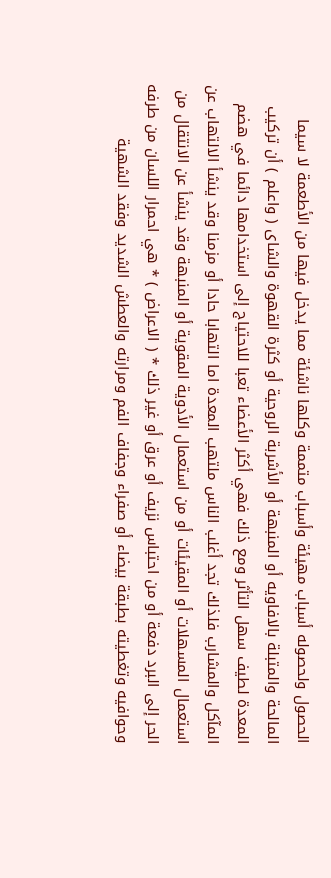الحصول ولحصوله أسباب مهيئة وأسباب متممة وكلها ناشئة مما يدخل فيها من الأطعمة لا سيما المالحة والمتبلة بالافاويه أو المنبهة أو الأشربة الروحية أو كثرة القهوة والشاى ( واعلم ) أن تركيب المعدة لطيف سهل التأثر ومع ذلك فهي أكثر الأعضاء تعبا للاحتياج إلى استخدامها دائما في هضم المآكل والمشارب فلذلك تجد أغلب الناس ملتهب المعدة اما التهابا حادا أو مزمنا وقد ينشأ الالتهاب عن استعمال المسهلات أو المقيئات أو من استعمال الأدوية المقوية أو المنبهة وقد ينشأ عن الانتقال من الحر إلى البرد دفعة أو من احتباس نزيف أو عرق أو غير ذلك * ( الاعراض ) * هي احمرار اللسان من طرفه وحوافيه وتغطيته بطبقة بيضاء أو صفراء وجفاف الفم ومرارته والعطش الشديد وفقد الشهية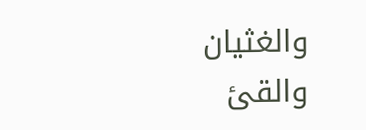والغثيان والقئ